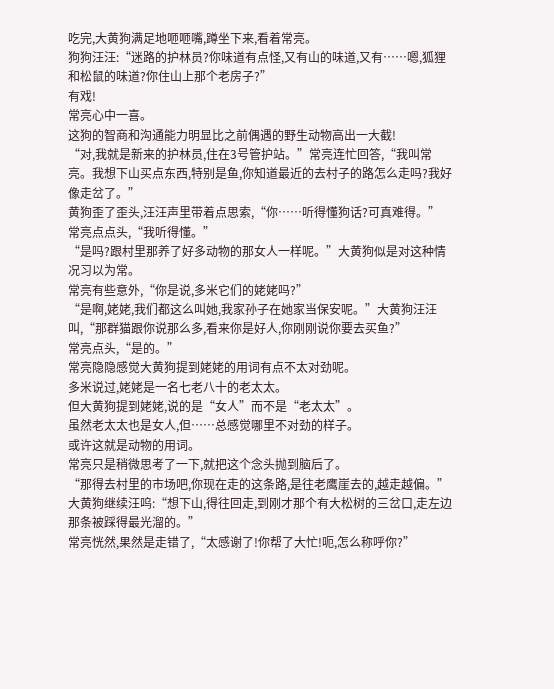吃完,大黄狗满足地咂咂嘴,蹲坐下来,看着常亮。
狗狗汪汪:“迷路的护林员?你味道有点怪,又有山的味道,又有……嗯,狐狸和松鼠的味道?你住山上那个老房子?”
有戏!
常亮心中一喜。
这狗的智商和沟通能力明显比之前偶遇的野生动物高出一大截!
“对,我就是新来的护林员,住在3号管护站。”常亮连忙回答,“我叫常亮。我想下山买点东西,特别是鱼,你知道最近的去村子的路怎么走吗?我好像走岔了。”
黄狗歪了歪头,汪汪声里带着点思索,“你……听得懂狗话?可真难得。”
常亮点点头,“我听得懂。”
“是吗?跟村里那养了好多动物的那女人一样呢。”大黄狗似是对这种情况习以为常。
常亮有些意外,“你是说,多米它们的姥姥吗?”
“是啊,姥姥,我们都这么叫她,我家孙子在她家当保安呢。”大黄狗汪汪叫,“那群猫跟你说那么多,看来你是好人,你刚刚说你要去买鱼?”
常亮点头,“是的。”
常亮隐隐感觉大黄狗提到姥姥的用词有点不太对劲呢。
多米说过,姥姥是一名七老八十的老太太。
但大黄狗提到姥姥,说的是“女人”而不是“老太太”。
虽然老太太也是女人,但……总感觉哪里不对劲的样子。
或许这就是动物的用词。
常亮只是稍微思考了一下,就把这个念头抛到脑后了。
“那得去村里的市场吧,你现在走的这条路,是往老鹰崖去的,越走越偏。”大黄狗继续汪呜:“想下山,得往回走,到刚才那个有大松树的三岔口,走左边那条被踩得最光溜的。”
常亮恍然,果然是走错了,“太感谢了!你帮了大忙!呃,怎么称呼你?”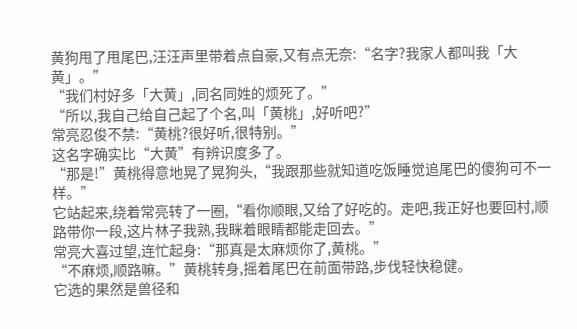黄狗甩了甩尾巴,汪汪声里带着点自豪,又有点无奈:“名字?我家人都叫我「大黄」。”
“我们村好多「大黄」,同名同姓的烦死了。”
“所以,我自己给自己起了个名,叫「黄桃」,好听吧?”
常亮忍俊不禁:“黄桃?很好听,很特别。”
这名字确实比“大黄”有辨识度多了。
“那是!”黄桃得意地晃了晃狗头,“我跟那些就知道吃饭睡觉追尾巴的傻狗可不一样。”
它站起来,绕着常亮转了一圈,“看你顺眼,又给了好吃的。走吧,我正好也要回村,顺路带你一段,这片林子我熟,我眯着眼睛都能走回去。”
常亮大喜过望,连忙起身:“那真是太麻烦你了,黄桃。”
“不麻烦,顺路嘛。”黄桃转身,摇着尾巴在前面带路,步伐轻快稳健。
它选的果然是兽径和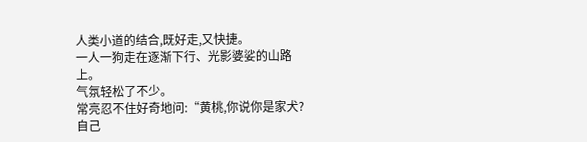人类小道的结合,既好走,又快捷。
一人一狗走在逐渐下行、光影婆娑的山路上。
气氛轻松了不少。
常亮忍不住好奇地问:“黄桃,你说你是家犬?自己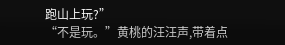跑山上玩?”
“不是玩。”黄桃的汪汪声,带着点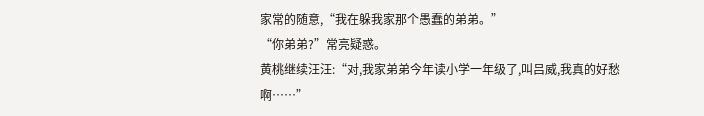家常的随意,“我在躲我家那个愚蠢的弟弟。”
“你弟弟?”常亮疑惑。
黄桃继续汪汪:“对,我家弟弟今年读小学一年级了,叫吕威,我真的好愁啊……”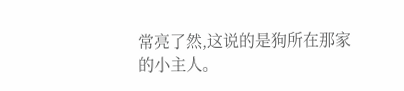常亮了然,这说的是狗所在那家的小主人。